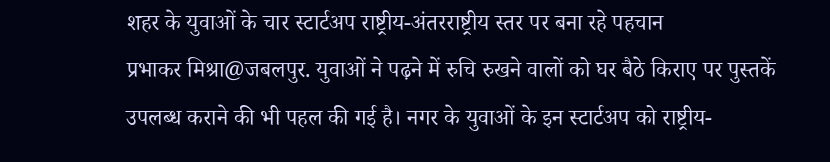शहर के युवाओं के चार स्टार्टअप राष्ट्रीय-अंतरराष्ट्रीय स्तर पर बना रहे पहचान
प्रभाकर मिश्रा@जबलपुर. युवाओं ने पढ़ने में रुचि रुखने वालों को घर बैठे किराए पर पुस्तकें उपलब्ध कराने की भी पहल की गई है। नगर के युवाओं के इन स्टार्टअप को राष्ट्रीय-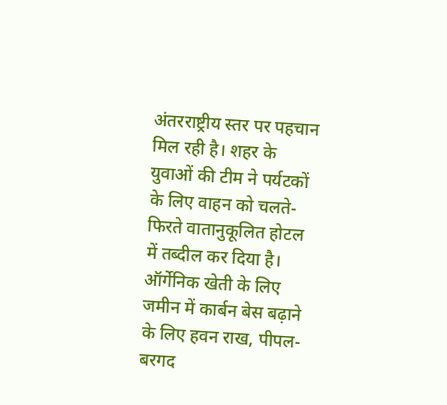अंतरराष्ट्रीय स्तर पर पहचान मिल रही है। शहर के युवाओं की टीम ने पर्यटकों के लिए वाहन को चलते-फिरते वातानुकूलित होटल में तब्दील कर दिया है। ऑर्गेनिक खेती के लिए जमीन में कार्बन बेस बढ़ाने के लिए हवन राख, पीपल-बरगद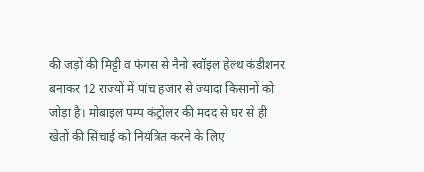की जड़ों की मिट्टी व फंगस से नैनो स्वॉइल हेल्थ कंडीशनर बनाकर 12 राज्यों में पांच हजार से ज्यादा किसानों को जोड़ा है। मोबाइल पम्प कंट्रोलर की मदद से घर से ही खेतों की सिंचाई को नियंत्रित करने के लिए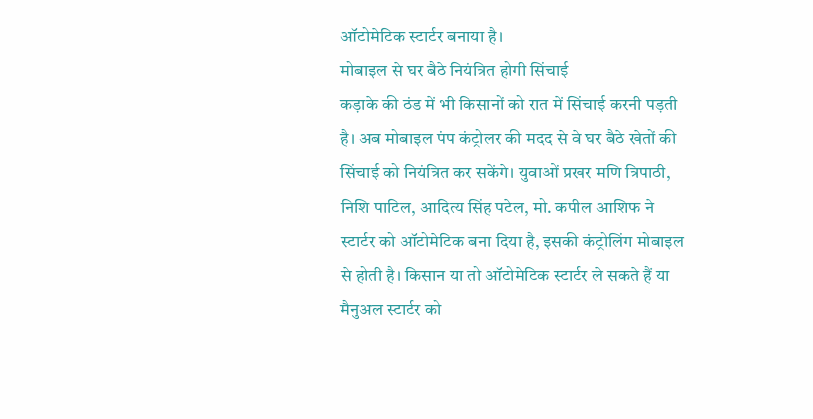ऑटोमेटिक स्टार्टर बनाया है।
मोबाइल से घर बैठे नियंत्रित होगी सिंचाई
कड़ाके की ठंड में भी किसानों को रात में सिंचाई करनी पड़ती है। अब मोबाइल पंप कंट्रोलर की मदद से वे घर बैठे खेतों की सिंचाई को नियंत्रित कर सकेंगे। युवाओं प्रखर मणि त्रिपाठी, निशि पाटिल, आदित्य सिंह पटेल, मो. कपील आशिफ ने स्टार्टर को ऑटोमेटिक बना दिया है, इसकी कंट्रोलिंग मोबाइल से होती है। किसान या तो ऑटोमेटिक स्टार्टर ले सकते हैं या मैनुअल स्टार्टर को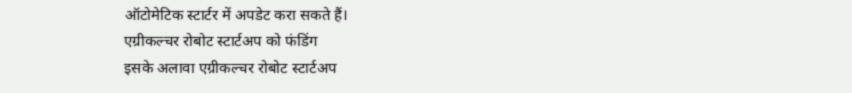ऑटोमेटिक स्टार्टर में अपडेट करा सकते हैं।
एग्रीकल्चर रोबोट स्टार्टअप को फंडिंग
इसके अलावा एग्रीकल्चर रोबोट स्टार्टअप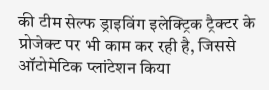की टीम सेल्फ ड्राइविंग इलेक्ट्रिक ट्रैक्टर के प्रोजेक्ट पर भी काम कर रही है, जिससे ऑटोमेटिक प्लांटेशन किया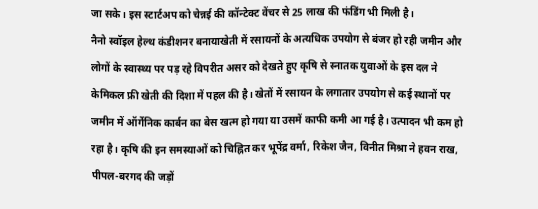जा सके। इस स्टार्टअप को चेन्नई की कॉन्टेक्ट वेंचर से 25 लाख की फंडिंग भी मिली है।
नैनो स्वॉइल हेल्थ कंडीशनर बनायाखेती में रसायनों के अत्यधिक उपयोग से बंजर हो रही जमीन और लोगों के स्वास्थ्य पर पड़ रहे विपरीत असर को देखते हुए कृषि से स्नातक युवाओं के इस दल ने केमिकल फ्री खेती की दिशा में पहल की है। खेतों में रसायन के लगातार उपयोग से कई स्थानों पर जमीन में ऑर्गेनिक कार्बन का बेस खत्म हो गया या उसमें काफी कमी आ गई है। उत्पादन भी कम हो रहा है। कृषि की इन समस्याओं को चिह्नित कर भूपेंद्र वर्मा, रिकेश जैन, विनीत मिश्रा ने हवन राख, पीपल-बरगद की जड़ों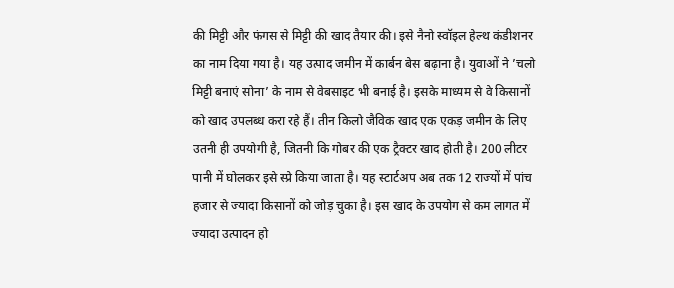की मिट्टी और फंगस से मिट्टी की खाद तैयार की। इसे नैनो स्वॉइल हेल्थ कंडीशनर का नाम दिया गया है। यह उत्पाद जमीन में कार्बन बेस बढ़ाना है। युवाओं ने ’चलो मिट्टी बनाएं सोना’ के नाम से वेबसाइट भी बनाई है। इसके माध्यम से वे किसानों को खाद उपलब्ध करा रहे हैं। तीन किलो जैविक खाद एक एकड़ जमीन के लिए उतनी ही उपयोगी है, जितनी कि गोबर की एक ट्रैक्टर खाद होती है। 200 लीटर पानी में घोलकर इसे स्प्रे किया जाता है। यह स्टार्टअप अब तक 12 राज्यों में पांच हजार से ज्यादा किसानों को जोड़ चुका है। इस खाद के उपयोग से कम लागत में ज्यादा उत्पादन हो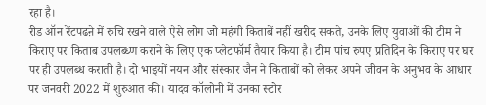रहा है।
रीड ऑन रेंटपढऩे में रुचि रखने वाले ऐसे लोग जो महंगी किताबें नहीं खरीद सकते, उनके लिए युवाओं की टीम ने किराए पर किताब उपलब्ध्ण कराने के लिए एक प्लेटफॉर्म तैयार किया है। टीम पांच रुपए प्रतिदिन के किराए पर घर पर ही उपलब्ध कराती है। दो भाइयों नयन और संस्कार जैन ने किताबों को लेकर अपने जीवन के अनुभव के आधार पर जनवरी 2022 में शुरुआत की। यादव कॉलोनी में उनका स्टोर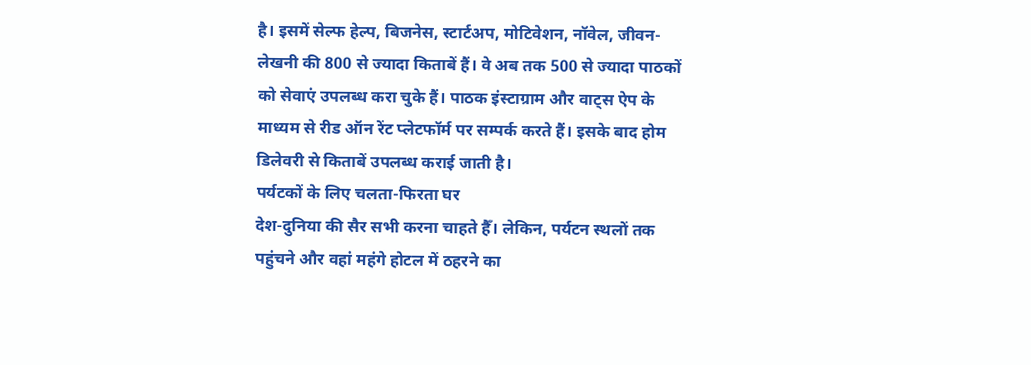है। इसमें सेल्फ हेल्प, बिजनेस, स्टार्टअप, मोटिवेशन, नॉवेल, जीवन-लेखनी की 800 से ज्यादा किताबें हैं। वे अब तक 500 से ज्यादा पाठकों को सेवाएं उपलब्ध करा चुके हैं। पाठक इंस्टाग्राम और वाट्स ऐप के माध्यम से रीड ऑन रेंट प्लेटफॉर्म पर सम्पर्क करते हैं। इसके बाद होम डिलेवरी से किताबें उपलब्ध कराई जाती है।
पर्यटकों के लिए चलता-फिरता घर
देश-दुनिया की सैर सभी करना चाहते हैँ। लेकिन, पर्यटन स्थलों तक पहुंचने और वहां महंगे होटल में ठहरने का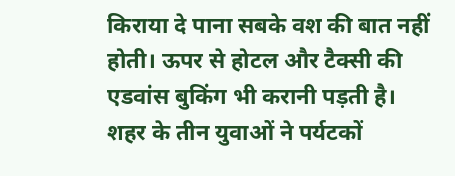किराया दे पाना सबके वश की बात नहीं होती। ऊपर से होटल और टैक्सी की एडवांस बुकिंग भी करानी पड़ती है। शहर के तीन युवाओं ने पर्यटकों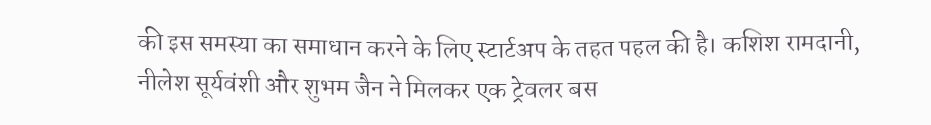की इस समस्या का समाधान करने के लिए स्टार्टअप के तहत पहल की है। कशिश रामदानी, नीलेश सूर्यवंशी और शुभम जैन ने मिलकर एक ट्रेवलर बस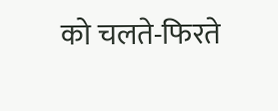को चलते-फिरते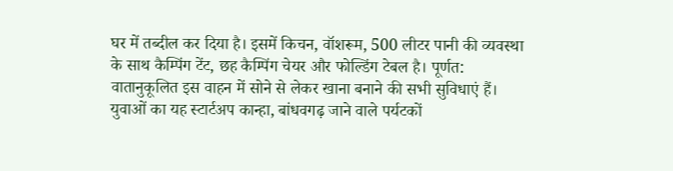घर में तब्दील कर दिया है। इसमें किचन, वॉशरूम, 500 लीटर पानी की व्यवस्था के साथ कैम्पिंग टेंट, छह कैम्पिंग चेयर और फोल्डिंग टेबल है। पूर्णत: वातानुकूलित इस वाहन में सोने से लेकर खाना बनाने की सभी सुविधाएं हैं। युवाओं का यह स्टार्टअप कान्हा, बांधवगढ़ जाने वाले पर्यटकों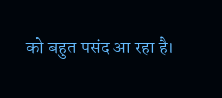को बहुत पसंद आ रहा है।